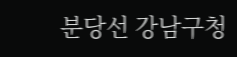분당선 강남구청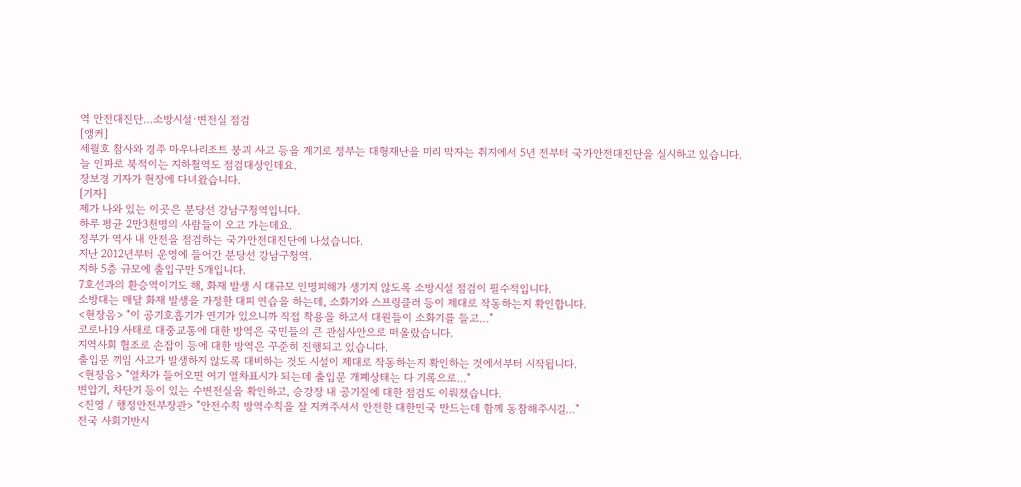역 안전대진단…소방시설·변전실 점검
[앵커]
세월호 참사와 경주 마우나리조트 붕괴 사고 등을 계기로 정부는 대형재난을 미리 막자는 취지에서 5년 전부터 국가안전대진단을 실시하고 있습니다.
늘 인파로 북적이는 지하철역도 점검대상인데요.
장보경 기자가 현장에 다녀왔습니다.
[기자]
제가 나와 있는 이곳은 분당선 강남구청역입니다.
하루 평균 2만3천명의 사람들이 오고 가는데요.
정부가 역사 내 안전을 점검하는 국가안전대진단에 나섰습니다.
지난 2012년부터 운영에 들어간 분당선 강남구청역.
지하 5층 규모에 출입구만 5개입니다.
7호선과의 환승역이기도 해, 화재 발생 시 대규모 인명피해가 생기지 않도록 소방시설 점검이 필수적입니다.
소방대는 매달 화재 발생을 가정한 대피 연습을 하는데, 소화기와 스프링클러 등이 제대로 작동하는지 확인합니다.
<현장음> "이 공기호흡기가 연기가 있으니까 직접 착용을 하고서 대원들이 소화기를 들고…"
코로나19 사태로 대중교통에 대한 방역은 국민들의 큰 관심사안으로 떠올랐습니다.
지역사회 협조로 손잡이 등에 대한 방역은 꾸준히 진행되고 있습니다.
출입문 끼임 사고가 발생하지 않도록 대비하는 것도 시설이 제대로 작동하는지 확인하는 것에서부터 시작됩니다.
<현장음> "열차가 들어오면 여기 열차표시가 되는데 출입문 개폐상태는 다 기록으로…"
변압기, 차단기 등이 있는 수변전실을 확인하고, 승강장 내 공기질에 대한 점검도 이뤄졌습니다.
<진영 / 행정안전부장관> "안전수칙 방역수칙을 잘 지켜주셔서 안전한 대한민국 만드는데 함께 동참해주시길…"
전국 사회기반시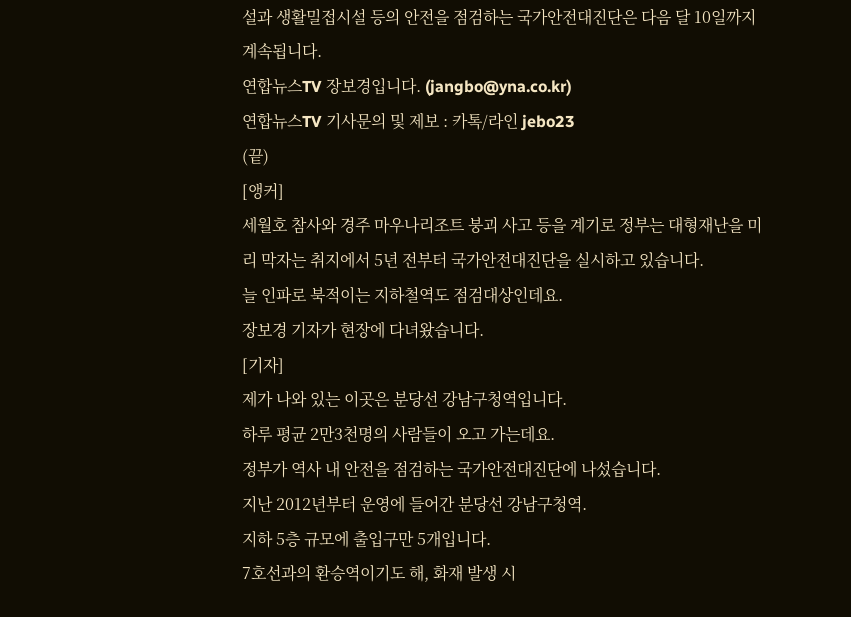설과 생활밀접시설 등의 안전을 점검하는 국가안전대진단은 다음 달 10일까지 계속됩니다.
연합뉴스TV 장보경입니다. (jangbo@yna.co.kr)
연합뉴스TV 기사문의 및 제보 : 카톡/라인 jebo23
(끝)
[앵커]
세월호 참사와 경주 마우나리조트 붕괴 사고 등을 계기로 정부는 대형재난을 미리 막자는 취지에서 5년 전부터 국가안전대진단을 실시하고 있습니다.
늘 인파로 북적이는 지하철역도 점검대상인데요.
장보경 기자가 현장에 다녀왔습니다.
[기자]
제가 나와 있는 이곳은 분당선 강남구청역입니다.
하루 평균 2만3천명의 사람들이 오고 가는데요.
정부가 역사 내 안전을 점검하는 국가안전대진단에 나섰습니다.
지난 2012년부터 운영에 들어간 분당선 강남구청역.
지하 5층 규모에 출입구만 5개입니다.
7호선과의 환승역이기도 해, 화재 발생 시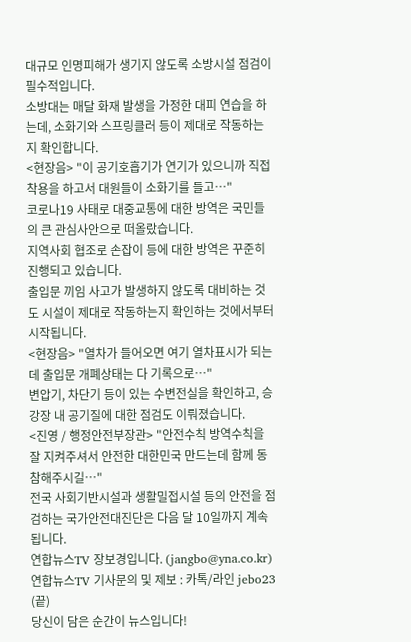대규모 인명피해가 생기지 않도록 소방시설 점검이 필수적입니다.
소방대는 매달 화재 발생을 가정한 대피 연습을 하는데, 소화기와 스프링클러 등이 제대로 작동하는지 확인합니다.
<현장음> "이 공기호흡기가 연기가 있으니까 직접 착용을 하고서 대원들이 소화기를 들고…"
코로나19 사태로 대중교통에 대한 방역은 국민들의 큰 관심사안으로 떠올랐습니다.
지역사회 협조로 손잡이 등에 대한 방역은 꾸준히 진행되고 있습니다.
출입문 끼임 사고가 발생하지 않도록 대비하는 것도 시설이 제대로 작동하는지 확인하는 것에서부터 시작됩니다.
<현장음> "열차가 들어오면 여기 열차표시가 되는데 출입문 개폐상태는 다 기록으로…"
변압기, 차단기 등이 있는 수변전실을 확인하고, 승강장 내 공기질에 대한 점검도 이뤄졌습니다.
<진영 / 행정안전부장관> "안전수칙 방역수칙을 잘 지켜주셔서 안전한 대한민국 만드는데 함께 동참해주시길…"
전국 사회기반시설과 생활밀접시설 등의 안전을 점검하는 국가안전대진단은 다음 달 10일까지 계속됩니다.
연합뉴스TV 장보경입니다. (jangbo@yna.co.kr)
연합뉴스TV 기사문의 및 제보 : 카톡/라인 jebo23
(끝)
당신이 담은 순간이 뉴스입니다!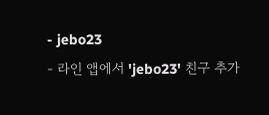- jebo23
- 라인 앱에서 'jebo23' 친구 추가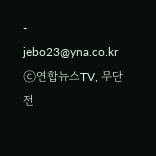- jebo23@yna.co.kr
ⓒ연합뉴스TV, 무단 전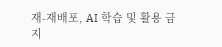재-재배포, AI 학습 및 활용 금지